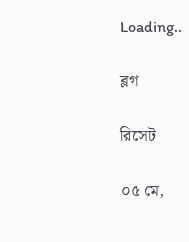Loading..

ব্লগ

রিসেট

০৫ মে,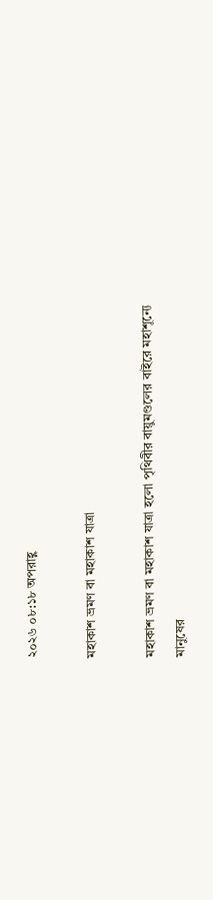২০২৬ ০৮:১৮ অপরাহ্ণ

মহাকাশ ভ্রমণ বা মহাকাশ যাত্রা

মহাকাশ ভ্রমণ বা মহাকাশ যাত্রা হলো পৃথিবীর বায়ুমণ্ডলের বাইরে মহাশূন্যে মানুষের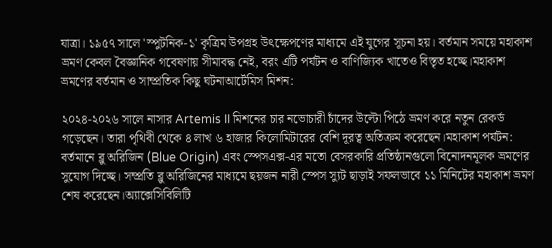যাত্রা। ১৯৫৭ সালে 'স্পুটনিক-১' কৃত্রিম উপগ্রহ উৎক্ষেপণের মাধ্যমে এই যুগের সূচনা হয়। বর্তমান সময়ে মহাকাশ ভ্রমণ কেবল বৈজ্ঞানিক গবেষণায় সীমাবদ্ধ নেই, বরং এটি পর্যটন ও বাণিজ্যিক খাতেও বিস্তৃত হচ্ছে।মহাকাশ ভ্রমণের বর্তমান ও সাম্প্রতিক কিছু ঘটনাআর্টেমিস মিশন:

২০২৪-২০২৬ সালে নাসার Artemis II মিশনের চার নভোচারী চাঁদের উল্টো পিঠে ভ্রমণ করে নতুন রেকর্ড গড়েছেন। তারা পৃথিবী থেকে ৪ লাখ ৬ হাজার কিলোমিটারের বেশি দূরত্ব অতিক্রম করেছেন।মহাকাশ পর্যটন: বর্তমানে ব্লু অরিজিন (Blue Origin) এবং স্পেসএক্স-এর মতো বেসরকারি প্রতিষ্ঠানগুলো বিনোদনমূলক ভ্রমণের সুযোগ দিচ্ছে। সম্প্রতি ব্লু অরিজিনের মাধ্যমে ছয়জন নারী স্পেস স্যুট ছাড়াই সফলভাবে ১১ মিনিটের মহাকাশ ভ্রমণ শেষ করেছেন।অ্যাক্সেসিবিলিটি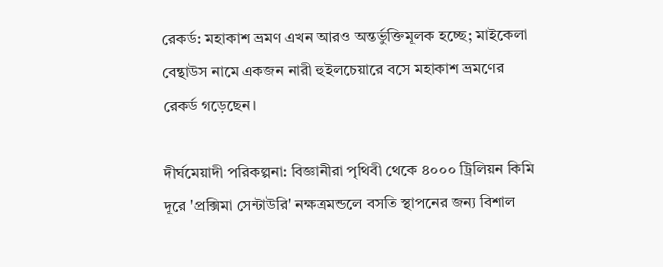রেকর্ড: মহাকাশ ভ্রমণ এখন আরও অন্তর্ভুক্তিমূলক হচ্ছে; মাইকেলা বেন্থাউস নামে একজন নারী হুইলচেয়ারে বসে মহাকাশ ভ্রমণের রেকর্ড গড়েছেন।

দীর্ঘমেয়াদী পরিকল্পনা: বিজ্ঞানীরা পৃথিবী থেকে ৪০০০ ট্রিলিয়ন কিমি দূরে 'প্রক্সিমা সেন্টাউরি' নক্ষত্রমন্ডলে বসতি স্থাপনের জন্য বিশাল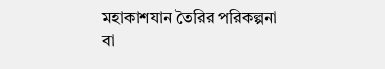মহাকাশযান তৈরির পরিকল্পনা বা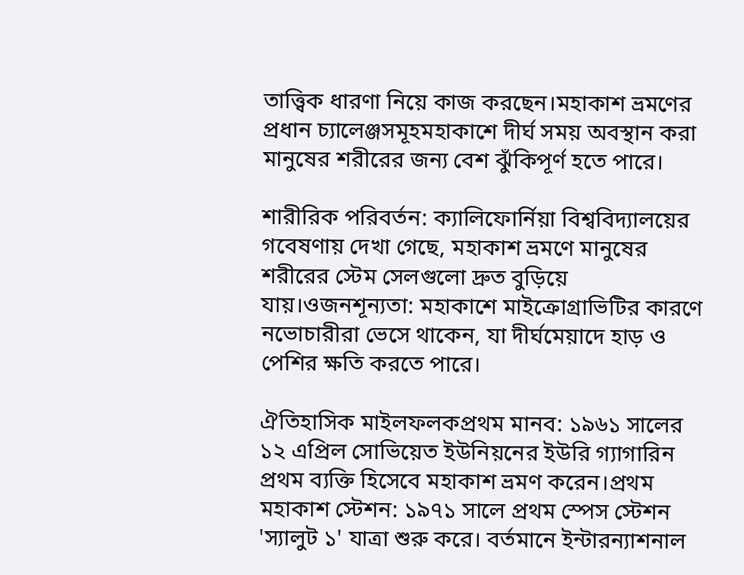তাত্ত্বিক ধারণা নিয়ে কাজ করছেন।মহাকাশ ভ্রমণের প্রধান চ্যালেঞ্জসমূহমহাকাশে দীর্ঘ সময় অবস্থান করা মানুষের শরীরের জন্য বেশ ঝুঁকিপূর্ণ হতে পারে।

শারীরিক পরিবর্তন: ক্যালিফোর্নিয়া বিশ্ববিদ্যালয়ের গবেষণায় দেখা গেছে, মহাকাশ ভ্রমণে মানুষের শরীরের স্টেম সেলগুলো দ্রুত বুড়িয়ে যায়।ওজনশূন্যতা: মহাকাশে মাইক্রোগ্রাভিটির কারণে নভোচারীরা ভেসে থাকেন, যা দীর্ঘমেয়াদে হাড় ও পেশির ক্ষতি করতে পারে।

ঐতিহাসিক মাইলফলকপ্রথম মানব: ১৯৬১ সালের ১২ এপ্রিল সোভিয়েত ইউনিয়নের ইউরি গ্যাগারিন প্রথম ব্যক্তি হিসেবে মহাকাশ ভ্রমণ করেন।প্রথম মহাকাশ স্টেশন: ১৯৭১ সালে প্রথম স্পেস স্টেশন 'স্যালুট ১' যাত্রা শুরু করে। বর্তমানে ইন্টারন্যাশনাল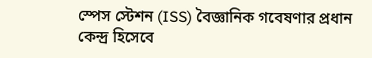স্পেস স্টেশন (ISS) বৈজ্ঞানিক গবেষণার প্রধান কেন্দ্র হিসেবে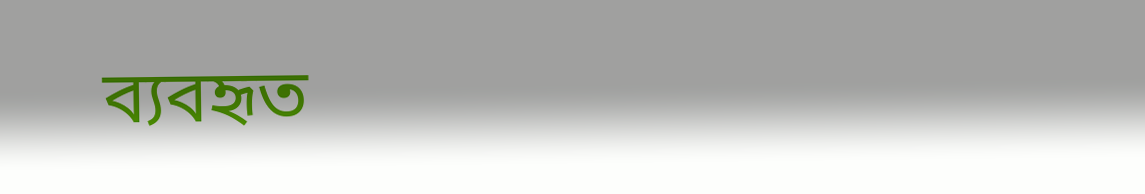ব্যবহৃত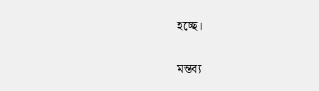হচ্ছে।

মন্তব্য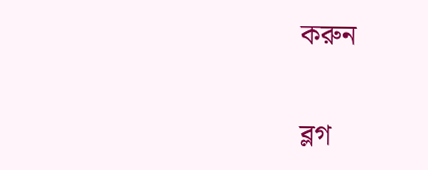করুন

ব্লগ